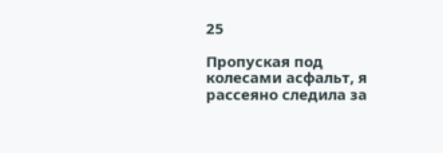25

Пропуская под колесами асфальт, я рассеяно следила за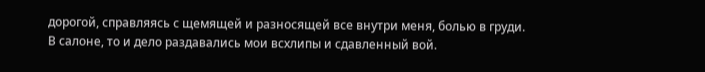дорогой, справляясь с щемящей и разносящей все внутри меня, болью в груди. В салоне, то и дело раздавались мои всхлипы и сдавленный вой.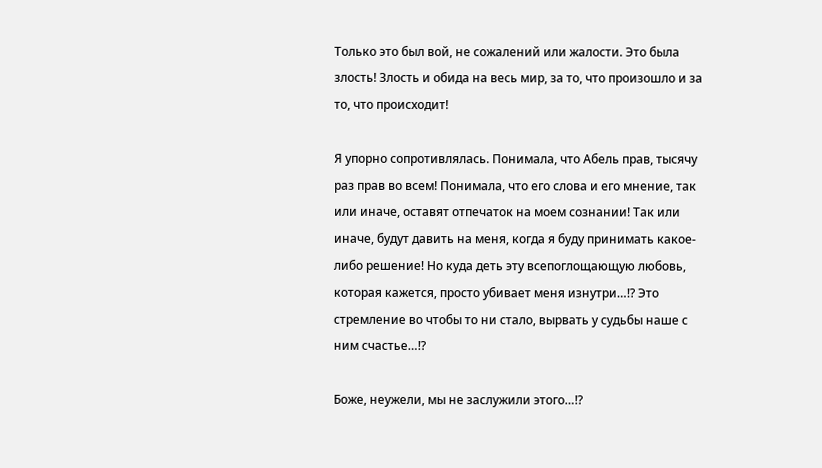Только это был вой, не сожалений или жалости. Это была злость! Злость и обида на весь мир, за то, что произошло и за то, что происходит!

Я упорно сопротивлялась. Понимала, что Абель прав, тысячу раз прав во всем! Понимала, что его слова и его мнение, так или иначе, оставят отпечаток на моем сознании! Так или иначе, будут давить на меня, когда я буду принимать какое-либо решение! Но куда деть эту всепоглощающую любовь, которая кажется, просто убивает меня изнутри…!? Это стремление во чтобы то ни стало, вырвать у судьбы наше с ним счастье…!?

Боже, неужели, мы не заслужили этого…!?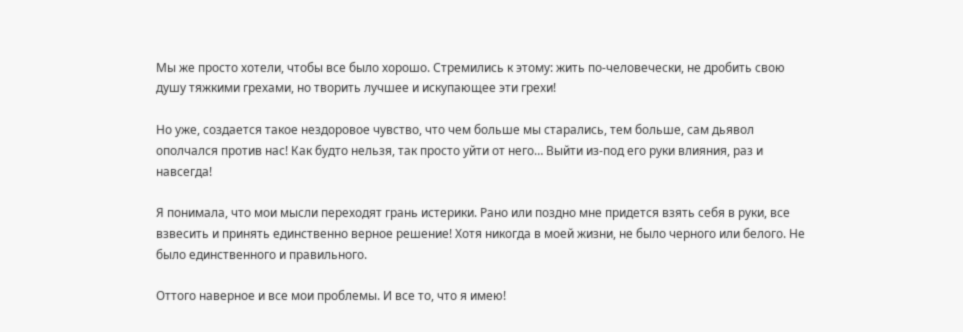Мы же просто хотели, чтобы все было хорошо. Стремились к этому: жить по-человечески, не дробить свою душу тяжкими грехами, но творить лучшее и искупающее эти грехи!

Но уже, создается такое нездоровое чувство, что чем больше мы старались, тем больше, сам дьявол ополчался против нас! Как будто нельзя, так просто уйти от него… Выйти из-под его руки влияния, раз и навсегда!

Я понимала, что мои мысли переходят грань истерики. Рано или поздно мне придется взять себя в руки, все взвесить и принять единственно верное решение! Хотя никогда в моей жизни, не было черного или белого. Не было единственного и правильного.

Оттого наверное и все мои проблемы. И все то, что я имею!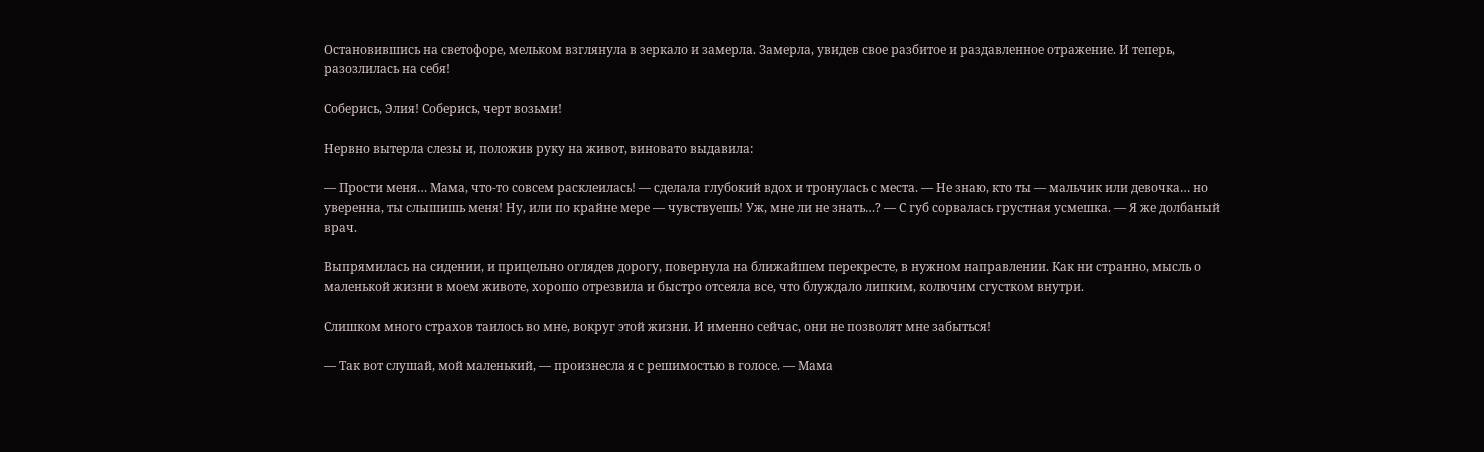Остановившись на светофоре, мельком взглянула в зеркало и замерла. Замерла, увидев свое разбитое и раздавленное отражение. И теперь, разозлилась на себя!

Соберись, Элия! Соберись, черт возьми!

Нервно вытерла слезы и, положив руку на живот, виновато выдавила:

— Прости меня… Мама, что-то совсем расклеилась! — сделала глубокий вдох и тронулась с места. — Не знаю, кто ты — мальчик или девочка… но уверенна, ты слышишь меня! Ну, или по крайне мере — чувствуешь! Уж, мне ли не знать…? — С губ сорвалась грустная усмешка. — Я же долбаный врач.

Выпрямилась на сидении, и прицельно оглядев дорогу, повернула на ближайшем перекресте, в нужном направлении. Как ни странно, мысль о маленькой жизни в моем животе, хорошо отрезвила и быстро отсеяла все, что блуждало липким, колючим сгустком внутри.

Слишком много страхов таилось во мне, вокруг этой жизни. И именно сейчас, они не позволят мне забыться!

— Так вот слушай, мой маленький, — произнесла я с решимостью в голосе. — Мама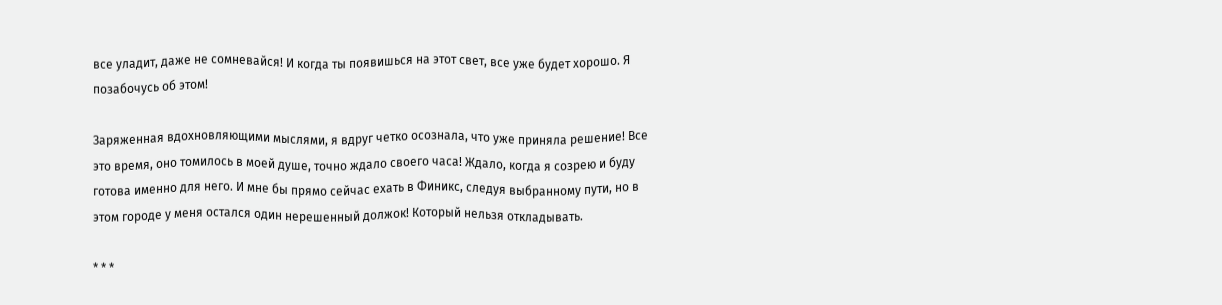все уладит, даже не сомневайся! И когда ты появишься на этот свет, все уже будет хорошо. Я позабочусь об этом!

Заряженная вдохновляющими мыслями, я вдруг четко осознала, что уже приняла решение! Все это время, оно томилось в моей душе, точно ждало своего часа! Ждало, когда я созрею и буду готова именно для него. И мне бы прямо сейчас ехать в Финикс, следуя выбранному пути, но в этом городе у меня остался один нерешенный должок! Который нельзя откладывать.

* * *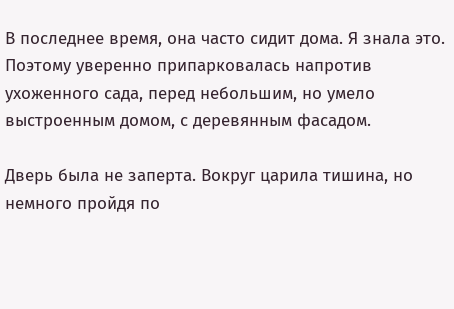В последнее время, она часто сидит дома. Я знала это. Поэтому уверенно припарковалась напротив ухоженного сада, перед небольшим, но умело выстроенным домом, с деревянным фасадом.

Дверь была не заперта. Вокруг царила тишина, но немного пройдя по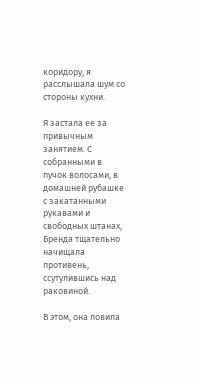коридору, я расслышала шум со стороны кухни.

Я застала ее за привычным занятием. С собранными в пучок волосами, в домашней рубашке с закатанными рукавами и свободных штанах, Бренда тщательно начищала противень, ссутулившись над раковиной.

В этом, она ловила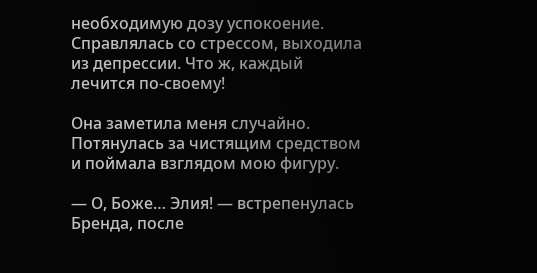необходимую дозу успокоение. Справлялась со стрессом, выходила из депрессии. Что ж, каждый лечится по-своему!

Она заметила меня случайно. Потянулась за чистящим средством и поймала взглядом мою фигуру.

— О, Боже… Элия! — встрепенулась Бренда, после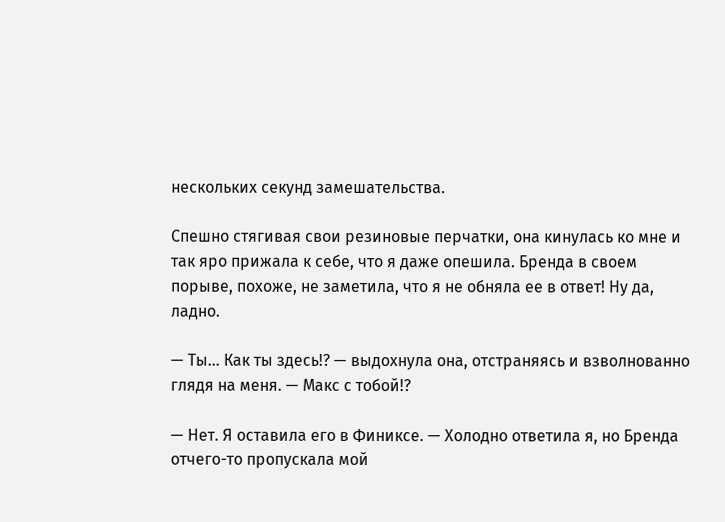нескольких секунд замешательства.

Спешно стягивая свои резиновые перчатки, она кинулась ко мне и так яро прижала к себе, что я даже опешила. Бренда в своем порыве, похоже, не заметила, что я не обняла ее в ответ! Ну да, ладно.

— Ты… Как ты здесь!? — выдохнула она, отстраняясь и взволнованно глядя на меня. — Макс с тобой!?

— Нет. Я оставила его в Финиксе. — Холодно ответила я, но Бренда отчего-то пропускала мой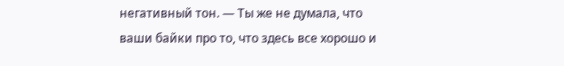негативный тон. — Ты же не думала, что ваши байки про то, что здесь все хорошо и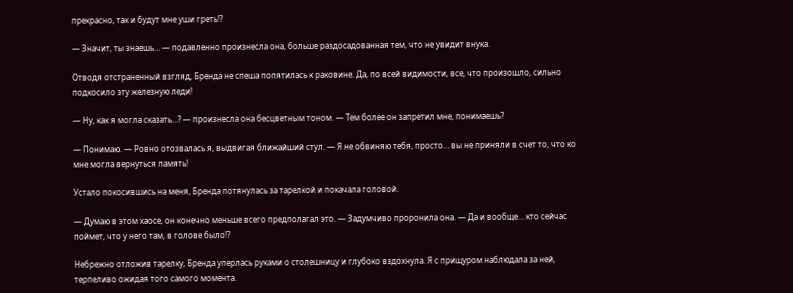прекрасно, так и будут мне уши греть!?

— Значит, ты знаешь… — подавленно произнесла она, больше раздосадованная тем, что не увидит внука.

Отводя отстраненный взгляд, Бренда не спеша попятилась к раковине. Да, по всей видимости, все, что произошло, сильно подкосило эту железную леди!

— Ну, как я могла сказать…? — произнесла она бесцветным тоном. — Тем более он запретил мне, понимаешь?

— Понимаю. — Ровно отозвалась я, выдвигая ближайший стул. — Я не обвиняю тебя, просто… вы не приняли в счет то, что ко мне могла вернуться память!

Устало покосившись на меня, Бренда потянулась за тарелкой и покачала головой.

— Думаю в этом хаосе, он конечно меньше всего предполагал это. — Задумчиво проронила она. — Да и вообще… кто сейчас поймет, что у него там, в голове было!?

Небрежно отложив тарелку, Бренда уперлась руками о столешницу и глубоко вздохнула. Я с прищуром наблюдала за ней, терпеливо ожидая того самого момента.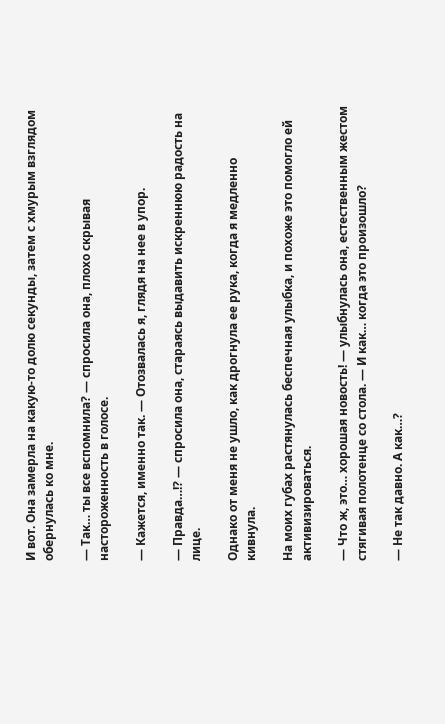И вот. Она замерла на какую-то долю секунды, затем с хмурым взглядом обернулась ко мне.

— Так… ты все вспомнила? — спросила она, плохо скрывая настороженность в голосе.

— Кажется, именно так. — Отозвалась я, глядя на нее в упор.

— Правда…!? — спросила она, стараясь выдавить искреннюю радость на лице.

Однако от меня не ушло, как дрогнула ее рука, когда я медленно кивнула.

На моих губах растянулась беспечная улыбка, и похоже это помогло ей активизироваться.

— Что ж, это… хорошая новость! — улыбнулась она, естественным жестом стягивая полотенце со стола. — И как… когда это произошло?

— Не так давно. А как…?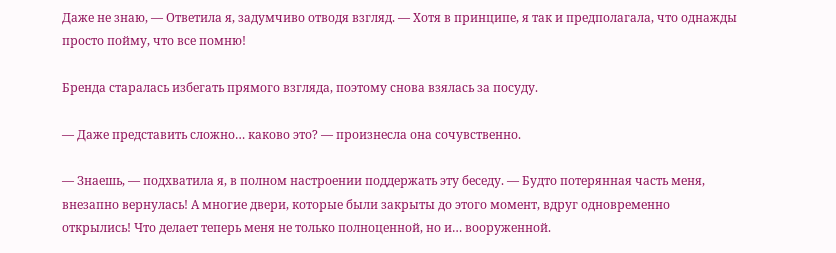Даже не знаю, — Ответила я, задумчиво отводя взгляд. — Хотя в принципе, я так и предполагала, что однажды просто пойму, что все помню!

Бренда старалась избегать прямого взгляда, поэтому снова взялась за посуду.

— Даже представить сложно… каково это? — произнесла она сочувственно.

— Знаешь, — подхватила я, в полном настроении поддержать эту беседу. — Будто потерянная часть меня, внезапно вернулась! А многие двери, которые были закрыты до этого момент, вдруг одновременно открылись! Что делает теперь меня не только полноценной, но и… вооруженной.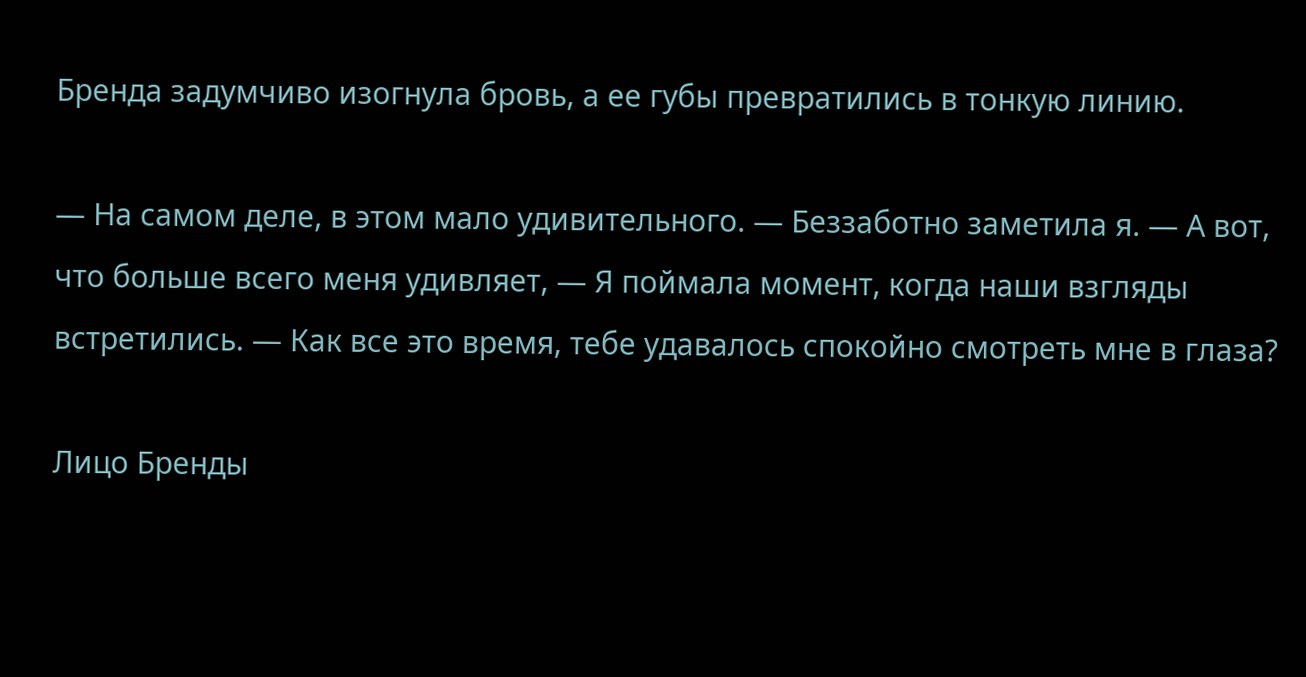Бренда задумчиво изогнула бровь, а ее губы превратились в тонкую линию.

— На самом деле, в этом мало удивительного. — Беззаботно заметила я. — А вот, что больше всего меня удивляет, — Я поймала момент, когда наши взгляды встретились. — Как все это время, тебе удавалось спокойно смотреть мне в глаза?

Лицо Бренды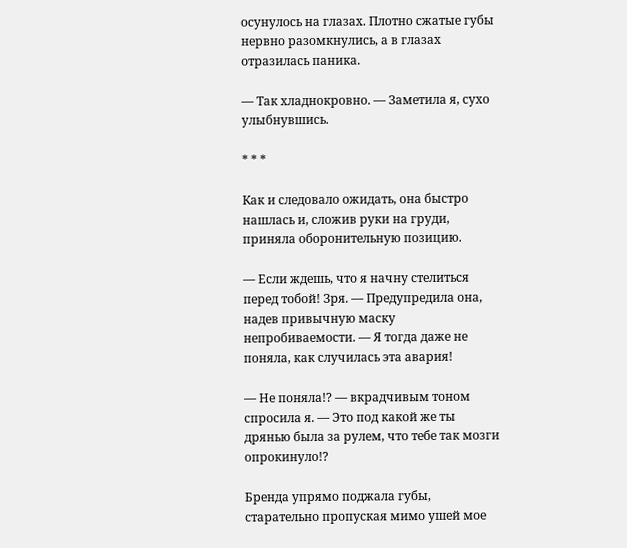осунулось на глазах. Плотно сжатые губы нервно разомкнулись, а в глазах отразилась паника.

— Так хладнокровно. — Заметила я, сухо улыбнувшись.

* * *

Как и следовало ожидать, она быстро нашлась и, сложив руки на груди, приняла оборонительную позицию.

— Если ждешь, что я начну стелиться перед тобой! Зря. — Предупредила она, надев привычную маску непробиваемости. — Я тогда даже не поняла, как случилась эта авария!

— Не поняла!? — вкрадчивым тоном спросила я. — Это под какой же ты дрянью была за рулем, что тебе так мозги опрокинуло!?

Бренда упрямо поджала губы, старательно пропуская мимо ушей мое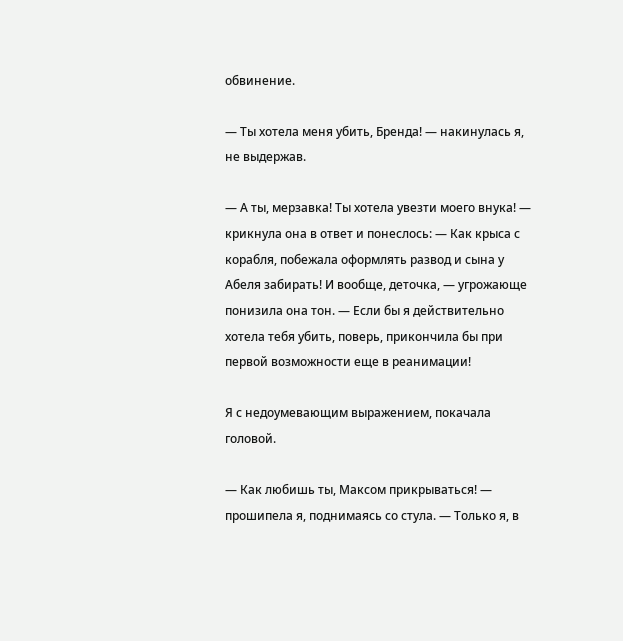обвинение.

— Ты хотела меня убить, Бренда! — накинулась я, не выдержав.

— А ты, мерзавка! Ты хотела увезти моего внука! — крикнула она в ответ и понеслось: — Как крыса с корабля, побежала оформлять развод и сына у Абеля забирать! И вообще, деточка, — угрожающе понизила она тон. — Если бы я действительно хотела тебя убить, поверь, прикончила бы при первой возможности еще в реанимации!

Я с недоумевающим выражением, покачала головой.

— Как любишь ты, Максом прикрываться! — прошипела я, поднимаясь со стула. — Только я, в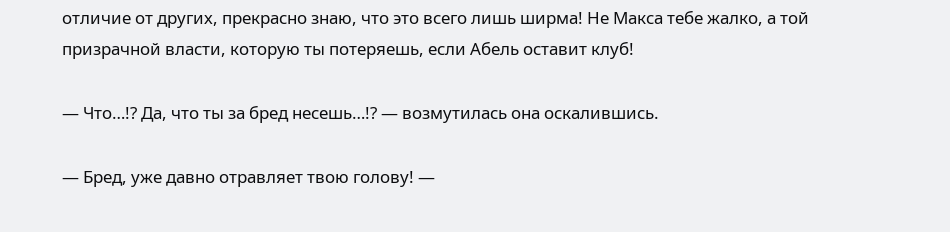отличие от других, прекрасно знаю, что это всего лишь ширма! Не Макса тебе жалко, а той призрачной власти, которую ты потеряешь, если Абель оставит клуб!

— Что…!? Да, что ты за бред несешь…!? — возмутилась она оскалившись.

— Бред, уже давно отравляет твою голову! —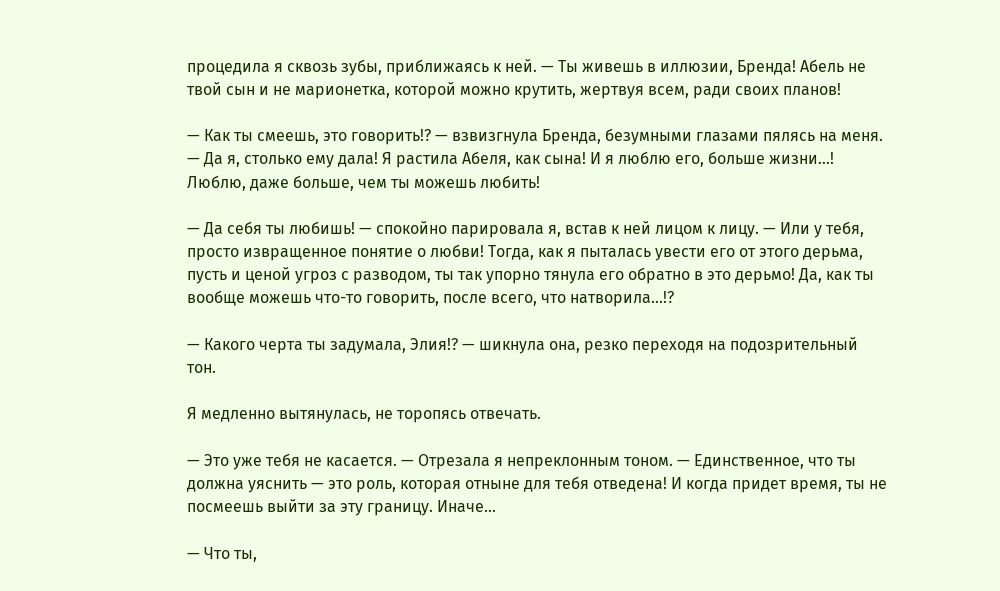процедила я сквозь зубы, приближаясь к ней. — Ты живешь в иллюзии, Бренда! Абель не твой сын и не марионетка, которой можно крутить, жертвуя всем, ради своих планов!

— Как ты смеешь, это говорить!? — взвизгнула Бренда, безумными глазами пялясь на меня. — Да я, столько ему дала! Я растила Абеля, как сына! И я люблю его, больше жизни…! Люблю, даже больше, чем ты можешь любить!

— Да себя ты любишь! — спокойно парировала я, встав к ней лицом к лицу. — Или у тебя, просто извращенное понятие о любви! Тогда, как я пыталась увести его от этого дерьма, пусть и ценой угроз с разводом, ты так упорно тянула его обратно в это дерьмо! Да, как ты вообще можешь что-то говорить, после всего, что натворила…!?

— Какого черта ты задумала, Элия!? — шикнула она, резко переходя на подозрительный тон.

Я медленно вытянулась, не торопясь отвечать.

— Это уже тебя не касается. — Отрезала я непреклонным тоном. — Единственное, что ты должна уяснить — это роль, которая отныне для тебя отведена! И когда придет время, ты не посмеешь выйти за эту границу. Иначе…

— Что ты,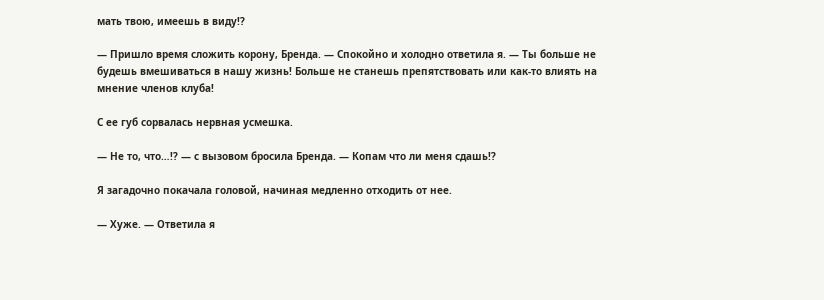мать твою, имеешь в виду!?

— Пришло время сложить корону, Бренда. — Спокойно и холодно ответила я. — Ты больше не будешь вмешиваться в нашу жизнь! Больше не станешь препятствовать или как-то влиять на мнение членов клуба!

С ее губ сорвалась нервная усмешка.

— Не то, что…!? — с вызовом бросила Бренда. — Копам что ли меня сдашь!?

Я загадочно покачала головой, начиная медленно отходить от нее.

— Хуже. — Ответила я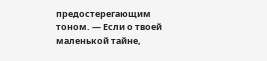предостерегающим тоном. — Если о твоей маленькой тайне,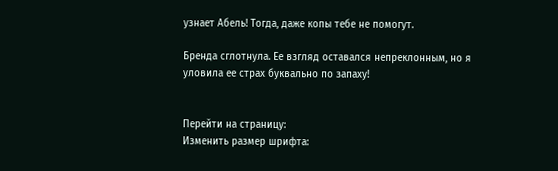узнает Абель! Тогда, даже копы тебе не помогут.

Бренда сглотнула. Ее взгляд оставался непреклонным, но я уловила ее страх буквально по запаху!


Перейти на страницу:
Изменить размер шрифта: